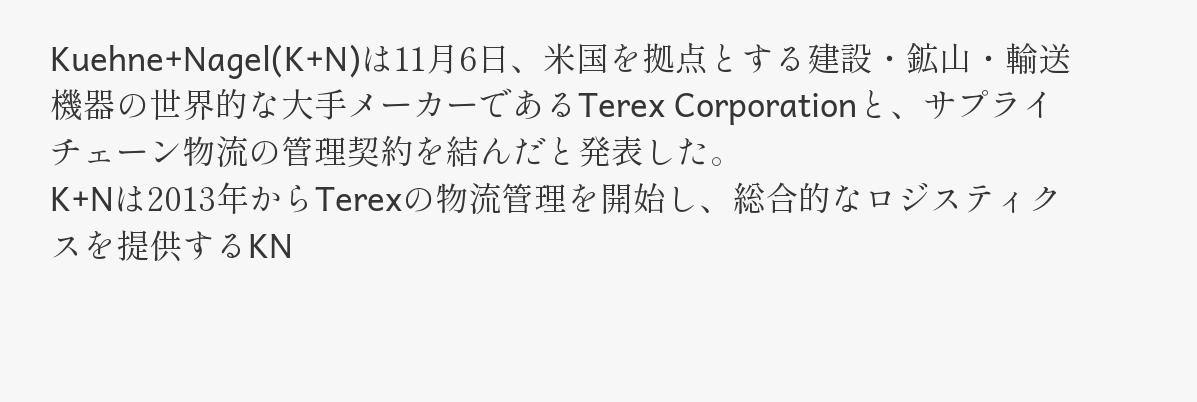Kuehne+Nagel(K+N)は11月6日、米国を拠点とする建設・鉱山・輸送機器の世界的な大手メーカーであるTerex Corporationと、サプライチェーン物流の管理契約を結んだと発表した。
K+Nは2013年からTerexの物流管理を開始し、総合的なロジスティクスを提供するKN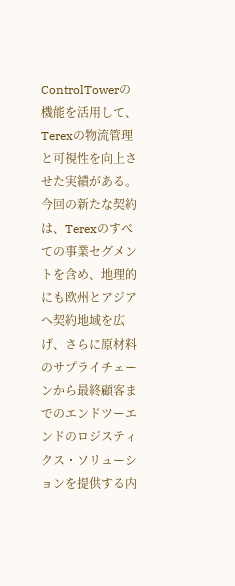ControlTowerの機能を活用して、Terexの物流管理と可視性を向上させた実績がある。
今回の新たな契約は、Terexのすべての事業セグメントを含め、地理的にも欧州とアジアへ契約地域を広げ、さらに原材料のサプライチェーンから最終顧客までのエンドツーエンドのロジスティクス・ソリューションを提供する内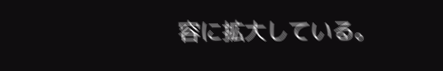容に拡大している。